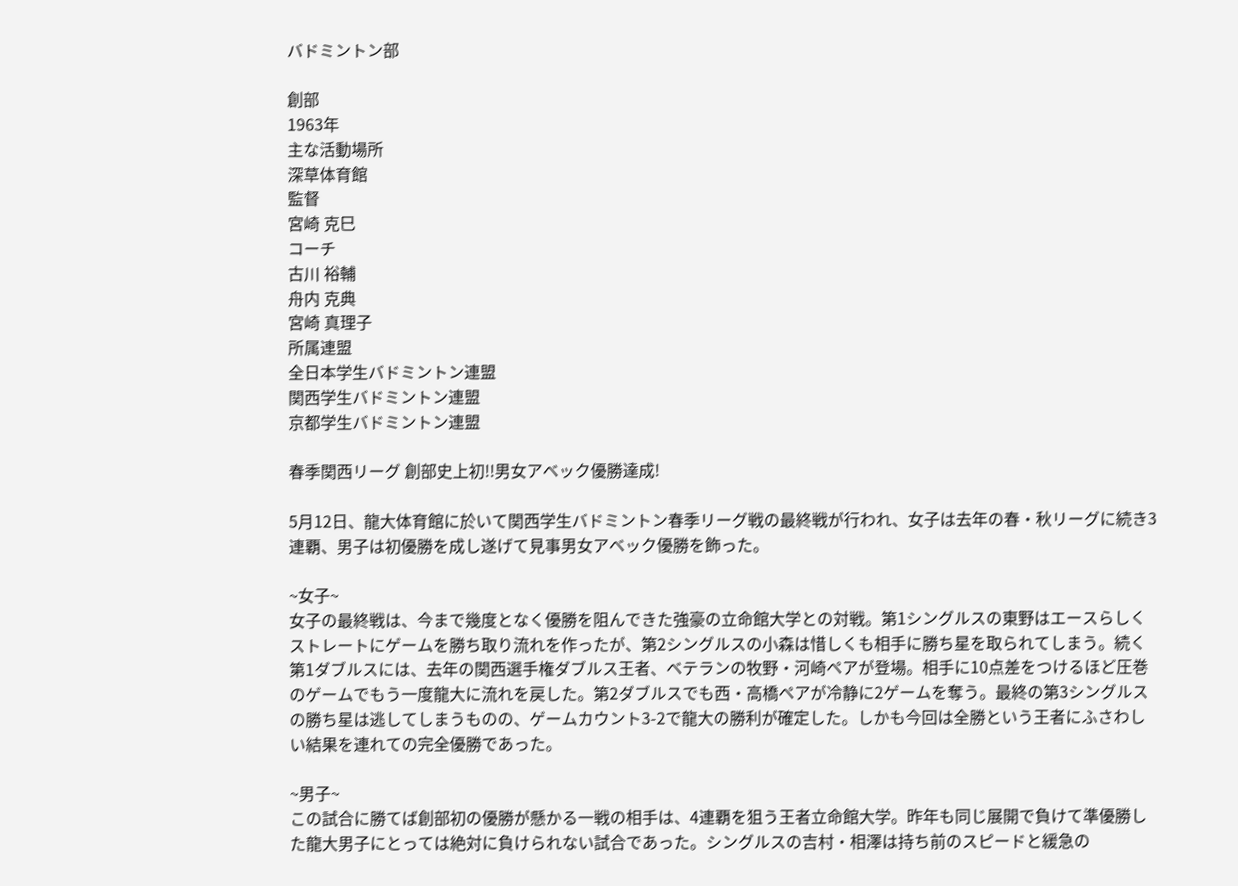バドミントン部

創部
1963年
主な活動場所
深草体育館
監督
宮崎 克巳
コーチ
古川 裕輔
舟内 克典
宮崎 真理子
所属連盟
全日本学生バドミントン連盟
関西学生バドミントン連盟
京都学生バドミントン連盟

春季関西リーグ 創部史上初!!男女アベック優勝達成!

5月12日、龍大体育館に於いて関西学生バドミントン春季リーグ戦の最終戦が行われ、女子は去年の春・秋リーグに続き3連覇、男子は初優勝を成し遂げて見事男女アベック優勝を飾った。

~女子~
女子の最終戦は、今まで幾度となく優勝を阻んできた強豪の立命館大学との対戦。第1シングルスの東野はエースらしくストレートにゲームを勝ち取り流れを作ったが、第2シングルスの小森は惜しくも相手に勝ち星を取られてしまう。続く第1ダブルスには、去年の関西選手権ダブルス王者、ベテランの牧野・河崎ペアが登場。相手に10点差をつけるほど圧巻のゲームでもう一度龍大に流れを戻した。第2ダブルスでも西・高橋ペアが冷静に2ゲームを奪う。最終の第3シングルスの勝ち星は逃してしまうものの、ゲームカウント3-2で龍大の勝利が確定した。しかも今回は全勝という王者にふさわしい結果を連れての完全優勝であった。

~男子~
この試合に勝てば創部初の優勝が懸かる一戦の相手は、4連覇を狙う王者立命館大学。昨年も同じ展開で負けて準優勝した龍大男子にとっては絶対に負けられない試合であった。シングルスの吉村・相澤は持ち前のスピードと緩急の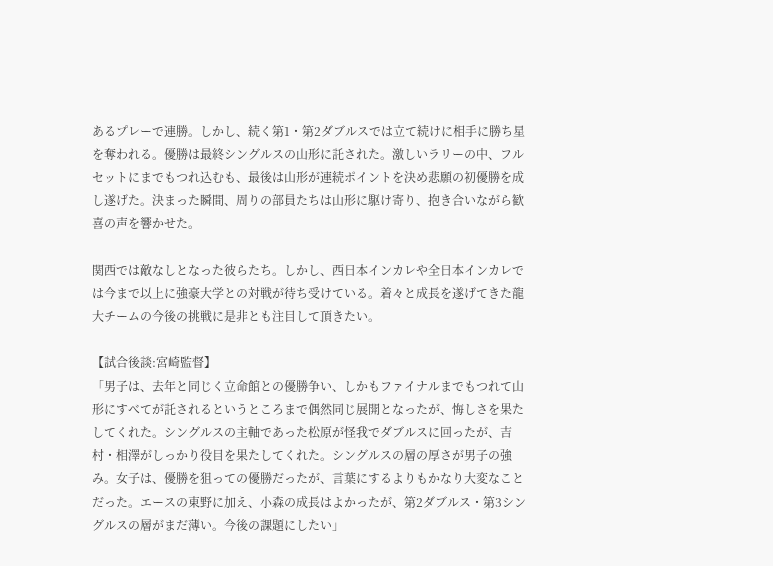あるプレーで連勝。しかし、続く第1・第2ダブルスでは立て続けに相手に勝ち星を奪われる。優勝は最終シングルスの山形に託された。激しいラリーの中、フルセットにまでもつれ込むも、最後は山形が連続ポイントを決め悲願の初優勝を成し遂げた。決まった瞬間、周りの部員たちは山形に駆け寄り、抱き合いながら歓喜の声を響かせた。

関西では敵なしとなった彼らたち。しかし、西日本インカレや全日本インカレでは今まで以上に強豪大学との対戦が待ち受けている。着々と成長を遂げてきた龍大チームの今後の挑戦に是非とも注目して頂きたい。

【試合後談:宮崎監督】
「男子は、去年と同じく立命館との優勝争い、しかもファイナルまでもつれて山形にすべてが託されるというところまで偶然同じ展開となったが、悔しさを果たしてくれた。シングルスの主軸であった松原が怪我でダブルスに回ったが、吉村・相澤がしっかり役目を果たしてくれた。シングルスの層の厚さが男子の強み。女子は、優勝を狙っての優勝だったが、言葉にするよりもかなり大変なことだった。エースの東野に加え、小森の成長はよかったが、第2ダブルス・第3シングルスの層がまだ薄い。今後の課題にしたい」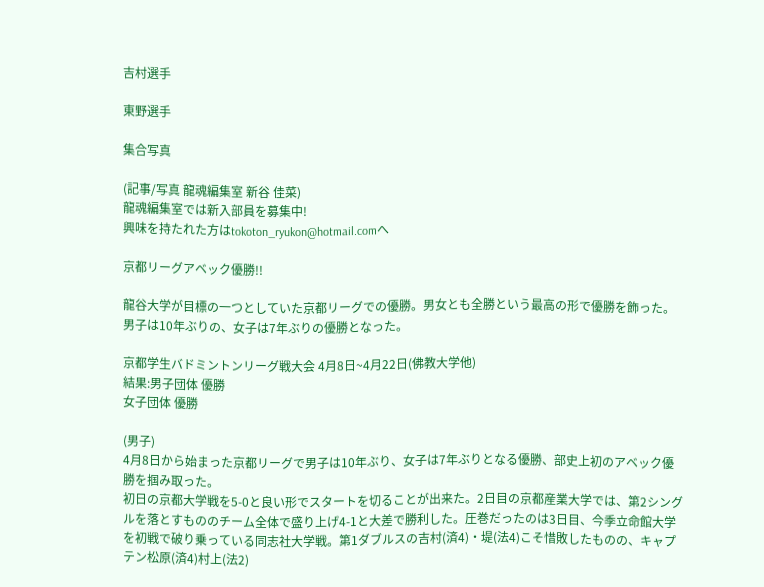吉村選手

東野選手

集合写真

(記事/写真 龍魂編集室 新谷 佳菜)
龍魂編集室では新入部員を募集中!
興味を持たれた方はtokoton_ryukon@hotmail.comへ

京都リーグアベック優勝!!

龍谷大学が目標の一つとしていた京都リーグでの優勝。男女とも全勝という最高の形で優勝を飾った。男子は10年ぶりの、女子は7年ぶりの優勝となった。

京都学生バドミントンリーグ戦大会 4月8日~4月22日(佛教大学他)
結果:男子団体 優勝
女子団体 優勝

(男子)
4月8日から始まった京都リーグで男子は10年ぶり、女子は7年ぶりとなる優勝、部史上初のアベック優勝を掴み取った。
初日の京都大学戦を5-0と良い形でスタートを切ることが出来た。2日目の京都産業大学では、第2シングルを落とすもののチーム全体で盛り上げ4-1と大差で勝利した。圧巻だったのは3日目、今季立命館大学を初戦で破り乗っている同志社大学戦。第1ダブルスの吉村(済4)・堤(法4)こそ惜敗したものの、キャプテン松原(済4)村上(法2)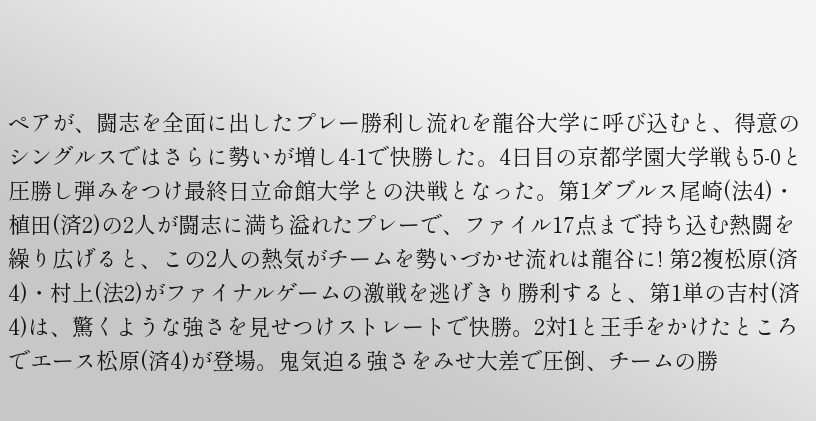ペアが、闘志を全面に出したプレー勝利し流れを龍谷大学に呼び込むと、得意のシングルスではさらに勢いが増し4-1で快勝した。4日目の京都学園大学戦も5-0と圧勝し弾みをつけ最終日立命館大学との決戦となった。第1ダブルス尾崎(法4)・植田(済2)の2人が闘志に満ち溢れたプレーで、ファイル17点まで持ち込む熱闘を繰り広げると、この2人の熱気がチームを勢いづかせ流れは龍谷に! 第2複松原(済4)・村上(法2)がファイナルゲームの激戦を逃げきり勝利すると、第1単の吉村(済4)は、驚くような強さを見せつけストレートで快勝。2対1と王手をかけたところでエース松原(済4)が登場。鬼気迫る強さをみせ大差で圧倒、チームの勝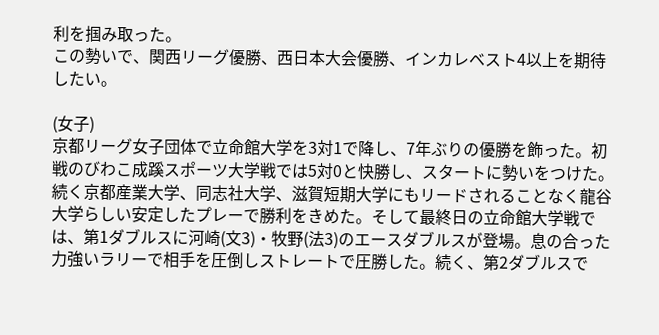利を掴み取った。
この勢いで、関西リーグ優勝、西日本大会優勝、インカレベスト4以上を期待したい。

(女子)
京都リーグ女子団体で立命館大学を3対1で降し、7年ぶりの優勝を飾った。初戦のびわこ成蹊スポーツ大学戦では5対0と快勝し、スタートに勢いをつけた。続く京都産業大学、同志社大学、滋賀短期大学にもリードされることなく龍谷大学らしい安定したプレーで勝利をきめた。そして最終日の立命館大学戦では、第1ダブルスに河崎(文3)・牧野(法3)のエースダブルスが登場。息の合った力強いラリーで相手を圧倒しストレートで圧勝した。続く、第2ダブルスで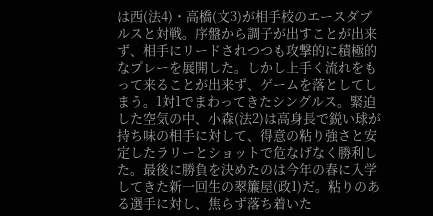は西(法4)・高橋(文3)が相手校のエースダブルスと対戦。序盤から調子が出すことが出来ず、相手にリードされつつも攻撃的に積極的なプレーを展開した。しかし上手く流れをもって来ることが出来ず、ゲームを落としてしまう。1対1でまわってきたシングルス。緊迫した空気の中、小森(法2)は高身長で鋭い球が持ち味の相手に対して、得意の粘り強さと安定したラリーとショットで危なげなく勝利した。最後に勝負を決めたのは今年の春に入学してきた新一回生の翠簾屋(政1)だ。粘りのある選手に対し、焦らず落ち着いた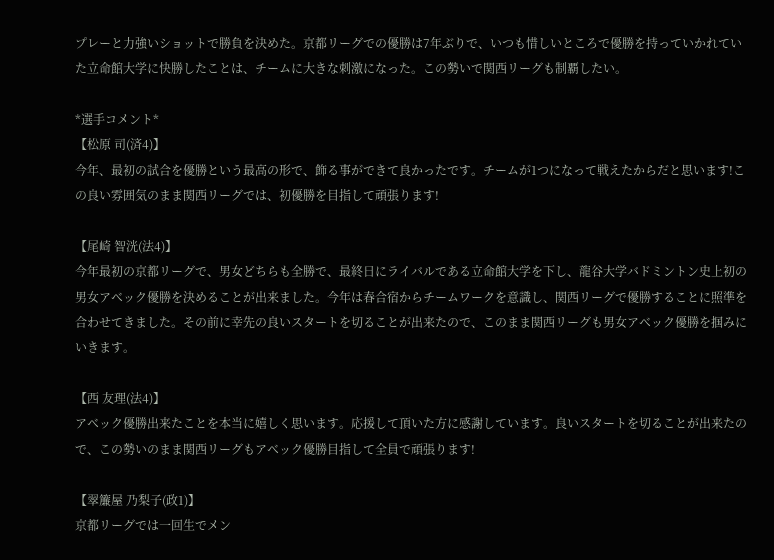プレーと力強いショットで勝負を決めた。京都リーグでの優勝は7年ぶりで、いつも惜しいところで優勝を持っていかれていた立命館大学に快勝したことは、チームに大きな刺激になった。この勢いで関西リーグも制覇したい。

*選手コメント*
【松原 司(済4)】
今年、最初の試合を優勝という最高の形で、飾る事ができて良かったです。チームが1つになって戦えたからだと思います!この良い雰囲気のまま関西リーグでは、初優勝を目指して頑張ります!

【尾崎 智洸(法4)】
今年最初の京都リーグで、男女どちらも全勝で、最終日にライバルである立命館大学を下し、龍谷大学バドミントン史上初の男女アベック優勝を決めることが出来ました。今年は春合宿からチームワークを意識し、関西リーグで優勝することに照準を合わせてきました。その前に幸先の良いスタートを切ることが出来たので、このまま関西リーグも男女アベック優勝を掴みにいきます。

【西 友理(法4)】
アベック優勝出来たことを本当に嬉しく思います。応援して頂いた方に感謝しています。良いスタートを切ることが出来たので、この勢いのまま関西リーグもアベック優勝目指して全員で頑張ります!

【翠簾屋 乃梨子(政1)】
京都リーグでは一回生でメン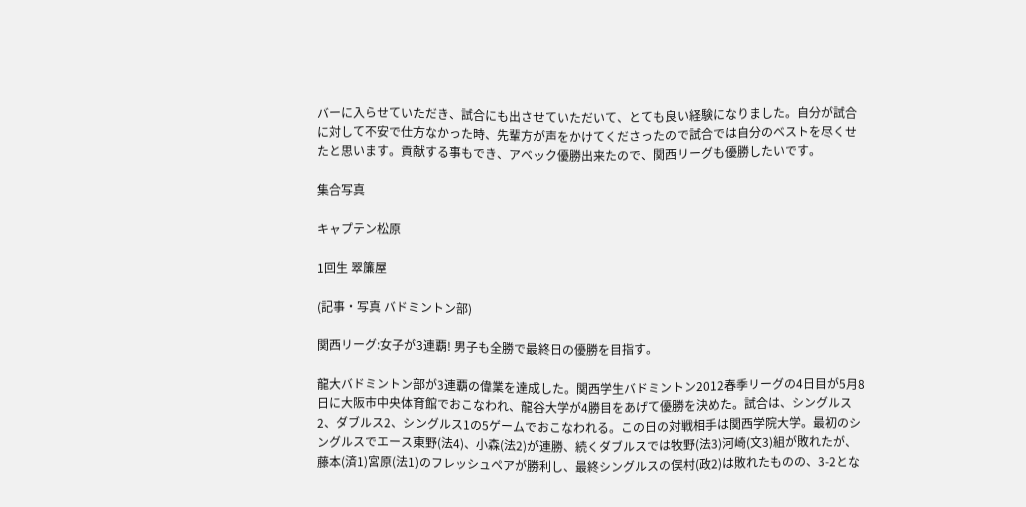バーに入らせていただき、試合にも出させていただいて、とても良い経験になりました。自分が試合に対して不安で仕方なかった時、先輩方が声をかけてくださったので試合では自分のベストを尽くせたと思います。貢献する事もでき、アベック優勝出来たので、関西リーグも優勝したいです。

集合写真

キャプテン松原

1回生 翠簾屋

(記事・写真 バドミントン部)

関西リーグ:女子が3連覇! 男子も全勝で最終日の優勝を目指す。

龍大バドミントン部が3連覇の偉業を達成した。関西学生バドミントン2012春季リーグの4日目が5月8日に大阪市中央体育館でおこなわれ、龍谷大学が4勝目をあげて優勝を決めた。試合は、シングルス2、ダブルス2、シングルス1の5ゲームでおこなわれる。この日の対戦相手は関西学院大学。最初のシングルスでエース東野(法4)、小森(法2)が連勝、続くダブルスでは牧野(法3)河崎(文3)組が敗れたが、藤本(済1)宮原(法1)のフレッシュペアが勝利し、最終シングルスの俣村(政2)は敗れたものの、3-2とな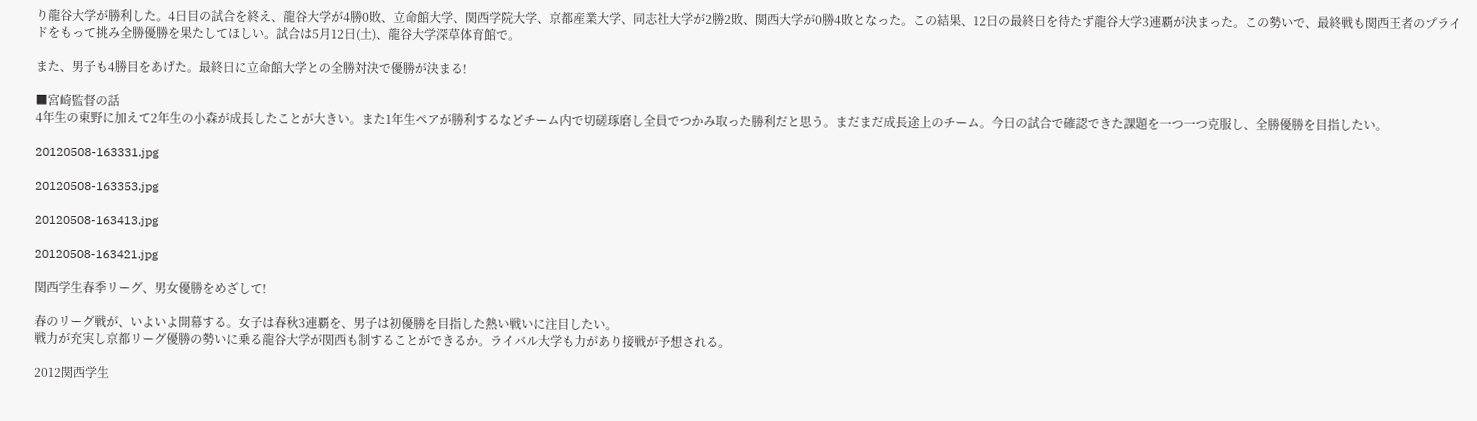り龍谷大学が勝利した。4日目の試合を終え、龍谷大学が4勝0敗、立命館大学、関西学院大学、京都産業大学、同志社大学が2勝2敗、関西大学が0勝4敗となった。この結果、12日の最終日を待たず龍谷大学3連覇が決まった。この勢いで、最終戦も関西王者のプライドをもって挑み全勝優勝を果たしてほしい。試合は5月12日(土)、龍谷大学深草体育館で。

また、男子も4勝目をあげた。最終日に立命館大学との全勝対決で優勝が決まる!

■宮崎監督の話
4年生の東野に加えて2年生の小森が成長したことが大きい。また1年生ペアが勝利するなどチーム内で切磋琢磨し全員でつかみ取った勝利だと思う。まだまだ成長途上のチーム。今日の試合で確認できた課題を一つ一つ克服し、全勝優勝を目指したい。

20120508-163331.jpg

20120508-163353.jpg

20120508-163413.jpg

20120508-163421.jpg

関西学生春季リーグ、男女優勝をめざして!

春のリーグ戦が、いよいよ開幕する。女子は春秋3連覇を、男子は初優勝を目指した熱い戦いに注目したい。
戦力が充実し京都リーグ優勝の勢いに乗る龍谷大学が関西も制することができるか。ライバル大学も力があり接戦が予想される。

2012関西学生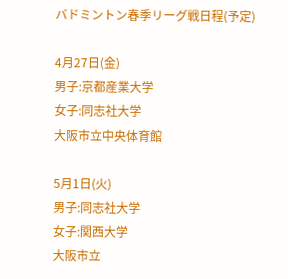バドミントン春季リーグ戦日程(予定)

4月27日(金)
男子:京都産業大学
女子:同志社大学
大阪市立中央体育館

5月1日(火)
男子:同志社大学
女子:関西大学
大阪市立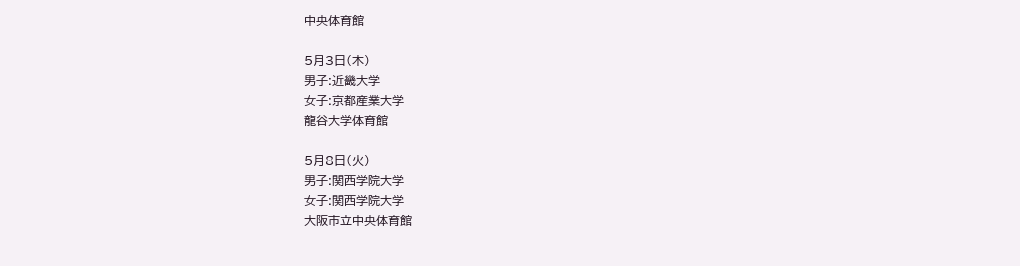中央体育館

5月3日(木)
男子:近畿大学
女子:京都産業大学
龍谷大学体育館

5月8日(火)
男子:関西学院大学
女子:関西学院大学
大阪市立中央体育館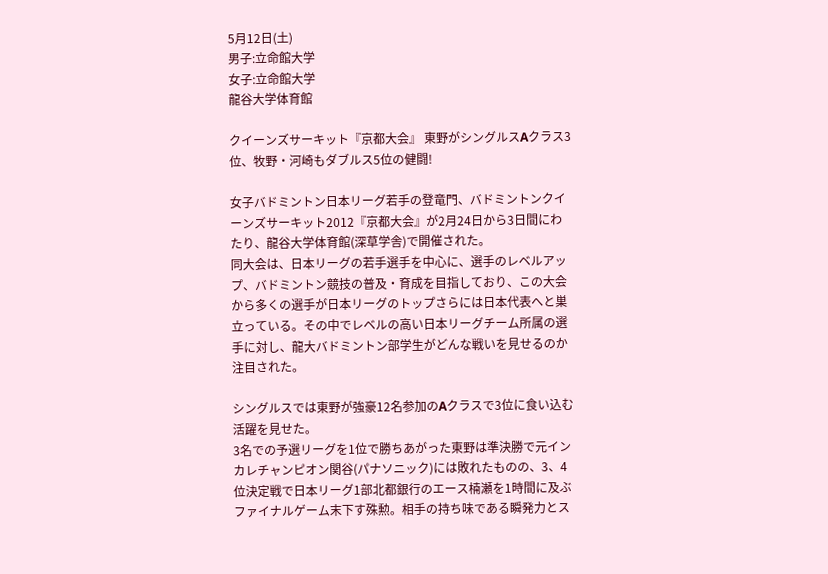5月12日(土)
男子:立命館大学
女子:立命館大学
龍谷大学体育館

クイーンズサーキット『京都大会』 東野がシングルスAクラス3位、牧野・河崎もダブルス5位の健闘!

女子バドミントン日本リーグ若手の登竜門、バドミントンクイーンズサーキット2012『京都大会』が2月24日から3日間にわたり、龍谷大学体育館(深草学舎)で開催された。
同大会は、日本リーグの若手選手を中心に、選手のレベルアップ、バドミントン競技の普及・育成を目指しており、この大会から多くの選手が日本リーグのトップさらには日本代表へと巣立っている。その中でレベルの高い日本リーグチーム所属の選手に対し、龍大バドミントン部学生がどんな戦いを見せるのか注目された。

シングルスでは東野が強豪12名参加のAクラスで3位に食い込む活躍を見せた。
3名での予選リーグを1位で勝ちあがった東野は準決勝で元インカレチャンピオン関谷(パナソニック)には敗れたものの、3、4位決定戦で日本リーグ1部北都銀行のエース楠瀬を1時間に及ぶファイナルゲーム末下す殊勲。相手の持ち味である瞬発力とス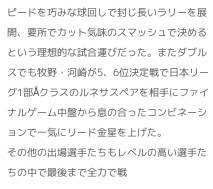ピードを巧みな球回しで封じ長いラリーを展開、要所でカット気味のスマッシュで決めるという理想的な試合運びだった。またダブルスでも牧野・河崎が5、6位決定戦で日本リーグ1部Åクラスのルネサスペアを相手にファイナルゲーム中盤から息の合ったコンビネーションで一気にリード金星を上げた。
その他の出場選手たちもレベルの高い選手たちの中で最後まで全力で戦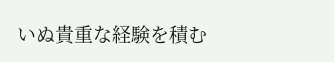いぬ貴重な経験を積む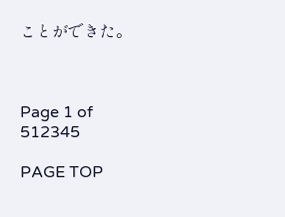ことができた。



Page 1 of 512345

PAGE TOP